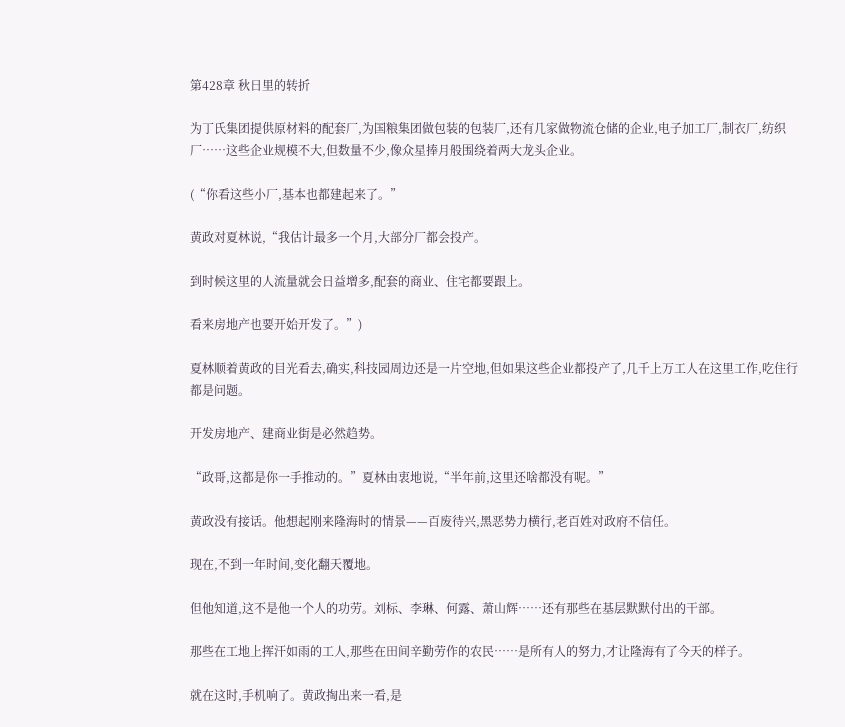第428章 秋日里的转折

为丁氏集团提供原材料的配套厂,为国粮集团做包装的包装厂,还有几家做物流仓储的企业,电子加工厂,制衣厂,纺织厂……这些企业规模不大,但数量不少,像众星捧月般围绕着两大龙头企业。

(“你看这些小厂,基本也都建起来了。”

黄政对夏林说,“我估计最多一个月,大部分厂都会投产。

到时候这里的人流量就会日益增多,配套的商业、住宅都要跟上。

看来房地产也要开始开发了。”)

夏林顺着黄政的目光看去,确实,科技园周边还是一片空地,但如果这些企业都投产了,几千上万工人在这里工作,吃住行都是问题。

开发房地产、建商业街是必然趋势。

“政哥,这都是你一手推动的。”夏林由衷地说,“半年前,这里还啥都没有呢。”

黄政没有接话。他想起刚来隆海时的情景——百废待兴,黑恶势力横行,老百姓对政府不信任。

现在,不到一年时间,变化翻天覆地。

但他知道,这不是他一个人的功劳。刘标、李琳、何露、萧山辉……还有那些在基层默默付出的干部。

那些在工地上挥汗如雨的工人,那些在田间辛勤劳作的农民……是所有人的努力,才让隆海有了今天的样子。

就在这时,手机响了。黄政掏出来一看,是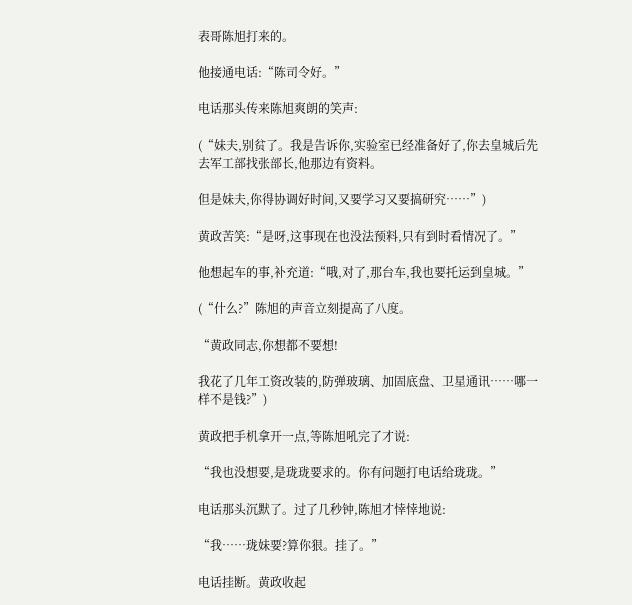表哥陈旭打来的。

他接通电话:“陈司令好。”

电话那头传来陈旭爽朗的笑声:

(“妹夫,别贫了。我是告诉你,实验室已经准备好了,你去皇城后先去军工部找张部长,他那边有资料。

但是妹夫,你得协调好时间,又要学习又要搞研究……”)

黄政苦笑:“是呀,这事现在也没法预料,只有到时看情况了。”

他想起车的事,补充道:“哦,对了,那台车,我也要托运到皇城。”

(“什么?”陈旭的声音立刻提高了八度。

“黄政同志,你想都不要想!

我花了几年工资改装的,防弹玻璃、加固底盘、卫星通讯……哪一样不是钱?”)

黄政把手机拿开一点,等陈旭吼完了才说:

“我也没想要,是珑珑要求的。你有问题打电话给珑珑。”

电话那头沉默了。过了几秒钟,陈旭才悻悻地说:

“我……珑妹要?算你狠。挂了。”

电话挂断。黄政收起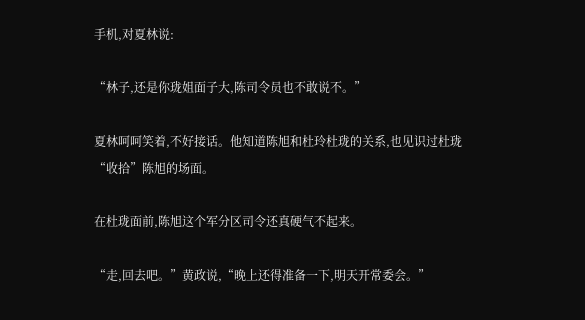手机,对夏林说:

“林子,还是你珑姐面子大,陈司令员也不敢说不。”

夏林呵呵笑着,不好接话。他知道陈旭和杜玲杜珑的关系,也见识过杜珑“收拾”陈旭的场面。

在杜珑面前,陈旭这个军分区司令还真硬气不起来。

“走,回去吧。”黄政说,“晚上还得准备一下,明天开常委会。”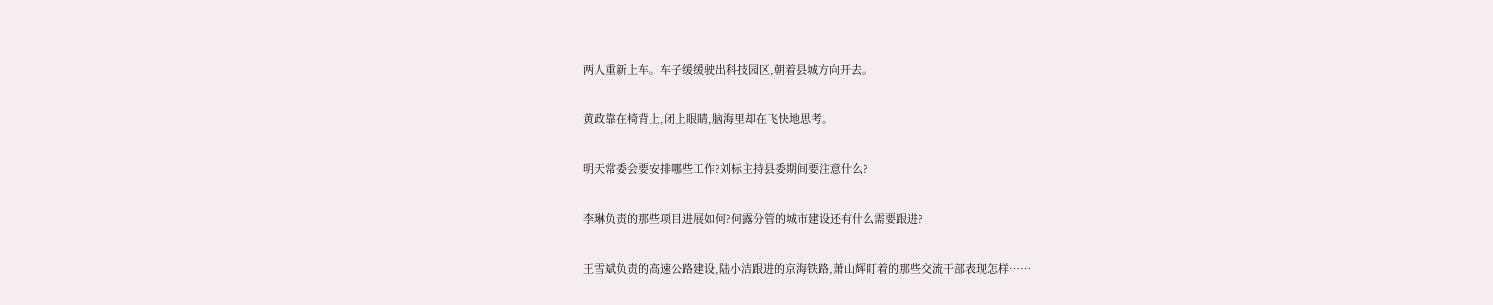两人重新上车。车子缓缓驶出科技园区,朝着县城方向开去。

黄政靠在椅背上,闭上眼睛,脑海里却在飞快地思考。

明天常委会要安排哪些工作?刘标主持县委期间要注意什么?

李琳负责的那些项目进展如何?何露分管的城市建设还有什么需要跟进?

王雪斌负责的高速公路建设,陆小洁跟进的京海铁路,萧山辉盯着的那些交流干部表现怎样……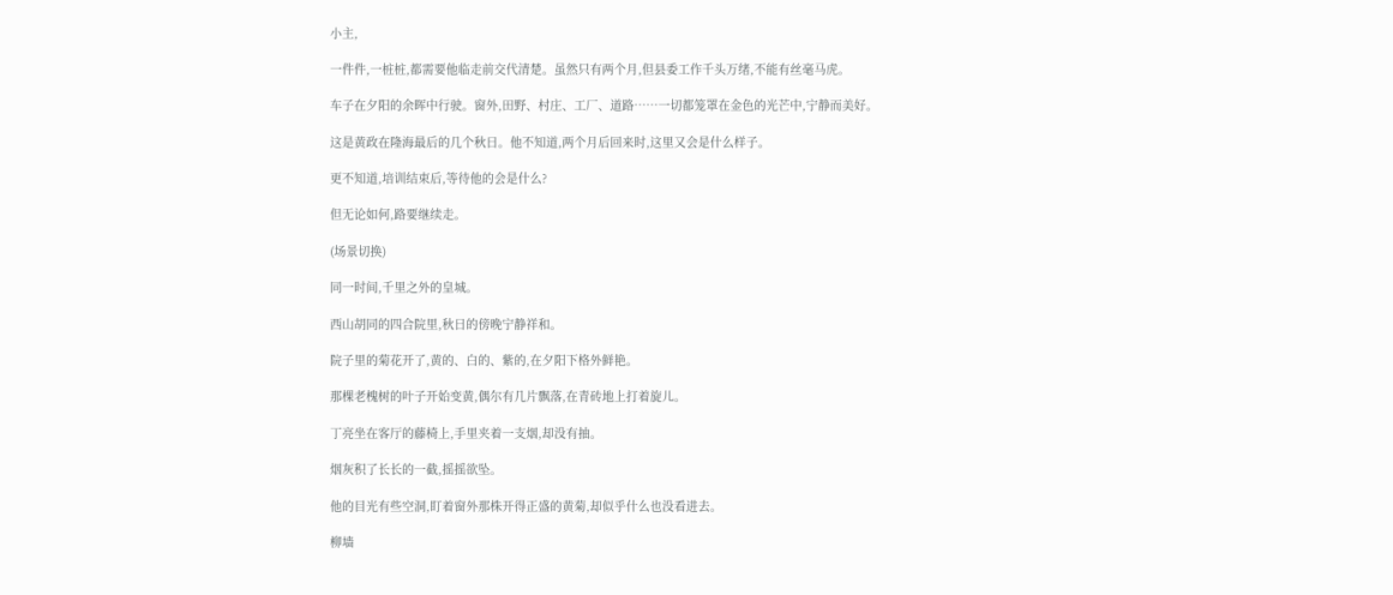小主,

一件件,一桩桩,都需要他临走前交代清楚。虽然只有两个月,但县委工作千头万绪,不能有丝毫马虎。

车子在夕阳的余晖中行驶。窗外,田野、村庄、工厂、道路……一切都笼罩在金色的光芒中,宁静而美好。

这是黄政在隆海最后的几个秋日。他不知道,两个月后回来时,这里又会是什么样子。

更不知道,培训结束后,等待他的会是什么?

但无论如何,路要继续走。

(场景切换)

同一时间,千里之外的皇城。

西山胡同的四合院里,秋日的傍晚宁静祥和。

院子里的菊花开了,黄的、白的、紫的,在夕阳下格外鲜艳。

那棵老槐树的叶子开始变黄,偶尔有几片飘落,在青砖地上打着旋儿。

丁亮坐在客厅的藤椅上,手里夹着一支烟,却没有抽。

烟灰积了长长的一截,摇摇欲坠。

他的目光有些空洞,盯着窗外那株开得正盛的黄菊,却似乎什么也没看进去。

柳墙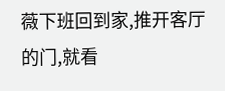薇下班回到家,推开客厅的门,就看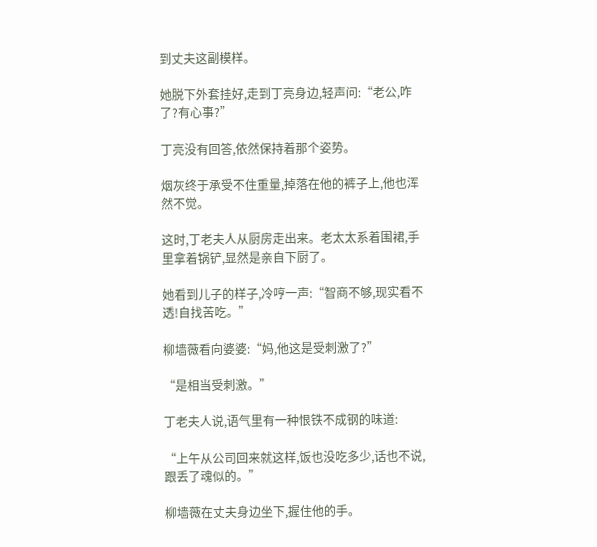到丈夫这副模样。

她脱下外套挂好,走到丁亮身边,轻声问:“老公,咋了?有心事?”

丁亮没有回答,依然保持着那个姿势。

烟灰终于承受不住重量,掉落在他的裤子上,他也浑然不觉。

这时,丁老夫人从厨房走出来。老太太系着围裙,手里拿着锅铲,显然是亲自下厨了。

她看到儿子的样子,冷哼一声:“智商不够,现实看不透!自找苦吃。”

柳墙薇看向婆婆:“妈,他这是受刺激了?”

“是相当受刺激。”

丁老夫人说,语气里有一种恨铁不成钢的味道:

“上午从公司回来就这样,饭也没吃多少,话也不说,跟丢了魂似的。”

柳墙薇在丈夫身边坐下,握住他的手。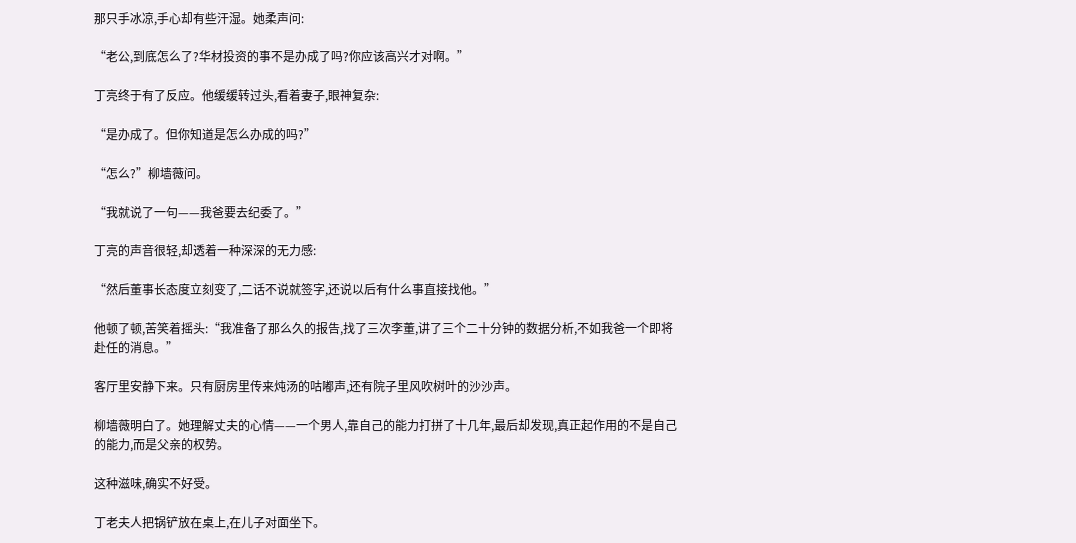那只手冰凉,手心却有些汗湿。她柔声问:

“老公,到底怎么了?华材投资的事不是办成了吗?你应该高兴才对啊。”

丁亮终于有了反应。他缓缓转过头,看着妻子,眼神复杂:

“是办成了。但你知道是怎么办成的吗?”

“怎么?”柳墙薇问。

“我就说了一句——我爸要去纪委了。”

丁亮的声音很轻,却透着一种深深的无力感:

“然后董事长态度立刻变了,二话不说就签字,还说以后有什么事直接找他。”

他顿了顿,苦笑着摇头:“我准备了那么久的报告,找了三次李董,讲了三个二十分钟的数据分析,不如我爸一个即将赴任的消息。”

客厅里安静下来。只有厨房里传来炖汤的咕嘟声,还有院子里风吹树叶的沙沙声。

柳墙薇明白了。她理解丈夫的心情——一个男人,靠自己的能力打拼了十几年,最后却发现,真正起作用的不是自己的能力,而是父亲的权势。

这种滋味,确实不好受。

丁老夫人把锅铲放在桌上,在儿子对面坐下。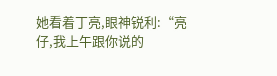她看着丁亮,眼神锐利:“亮仔,我上午跟你说的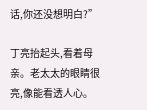话,你还没想明白?”

丁亮抬起头,看着母亲。老太太的眼睛很亮,像能看透人心。